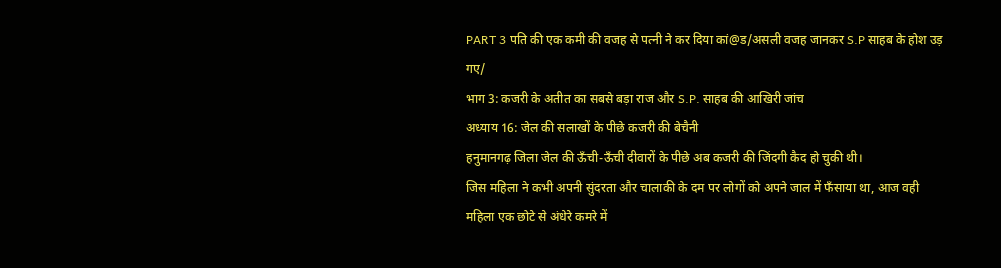PART 3 पति की एक कमी की वजह से पत्नी ने कर दिया कां@ड/असली वजह जानकर S.P साहब के होश उड़ गए/
भाग 3: कजरी के अतीत का सबसे बड़ा राज और S.P. साहब की आखिरी जांच
अध्याय 16: जेल की सलाखों के पीछे कजरी की बेचैनी
हनुमानगढ़ जिला जेल की ऊँची-ऊँची दीवारों के पीछे अब कजरी की जिंदगी कैद हो चुकी थी।
जिस महिला ने कभी अपनी सुंदरता और चालाकी के दम पर लोगों को अपने जाल में फँसाया था, आज वही महिला एक छोटे से अंधेरे कमरे में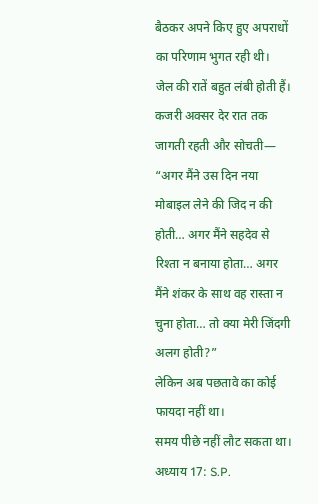बैठकर अपने किए हुए अपराधों का परिणाम भुगत रही थी।
जेल की रातें बहुत लंबी होती हैं।
कजरी अक्सर देर रात तक जागती रहती और सोचती—
“अगर मैंने उस दिन नया मोबाइल लेने की जिद न की होती… अगर मैंने सहदेव से रिश्ता न बनाया होता… अगर मैंने शंकर के साथ वह रास्ता न चुना होता… तो क्या मेरी जिंदगी अलग होती?”
लेकिन अब पछतावे का कोई फायदा नहीं था।
समय पीछे नहीं लौट सकता था।
अध्याय 17: S.P.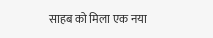साहब को मिला एक नया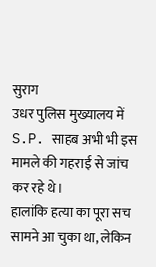सुराग
उधर पुलिस मुख्यालय में S.P. साहब अभी भी इस मामले की गहराई से जांच कर रहे थे।
हालांकि हत्या का पूरा सच सामने आ चुका था, लेकिन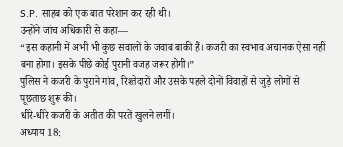S.P. साहब को एक बात परेशान कर रही थी।
उन्होंने जांच अधिकारी से कहा—
“इस कहानी में अभी भी कुछ सवालों के जवाब बाकी हैं। कजरी का स्वभाव अचानक ऐसा नहीं बना होगा। इसके पीछे कोई पुरानी वजह जरूर होगी।”
पुलिस ने कजरी के पुराने गांव, रिश्तेदारों और उसके पहले दोनों विवाहों से जुड़े लोगों से पूछताछ शुरू की।
धीरे-धीरे कजरी के अतीत की परतें खुलने लगीं।
अध्याय 18: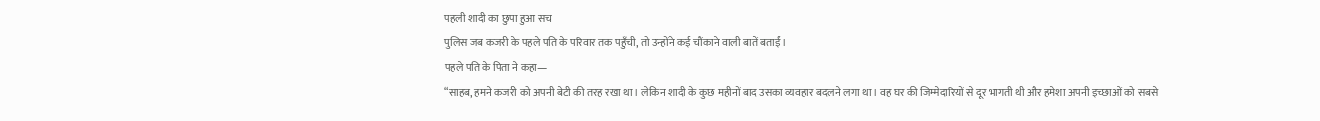पहली शादी का छुपा हुआ सच
पुलिस जब कजरी के पहले पति के परिवार तक पहुँची, तो उन्होंने कई चौंकाने वाली बातें बताईं।
पहले पति के पिता ने कहा—
“साहब, हमने कजरी को अपनी बेटी की तरह रखा था। लेकिन शादी के कुछ महीनों बाद उसका व्यवहार बदलने लगा था। वह घर की जिम्मेदारियों से दूर भागती थी और हमेशा अपनी इच्छाओं को सबसे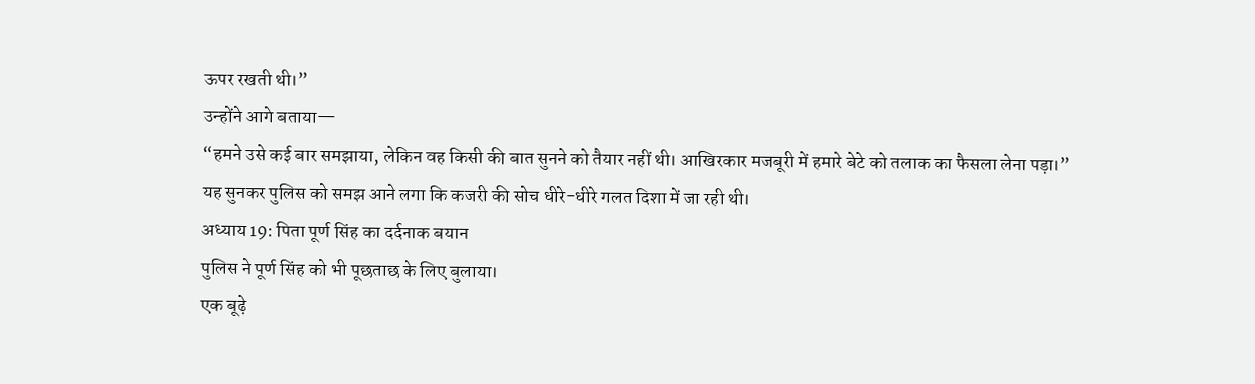ऊपर रखती थी।”
उन्होंने आगे बताया—
“हमने उसे कई बार समझाया, लेकिन वह किसी की बात सुनने को तैयार नहीं थी। आखिरकार मजबूरी में हमारे बेटे को तलाक का फैसला लेना पड़ा।”
यह सुनकर पुलिस को समझ आने लगा कि कजरी की सोच धीरे-धीरे गलत दिशा में जा रही थी।
अध्याय 19: पिता पूर्ण सिंह का दर्दनाक बयान
पुलिस ने पूर्ण सिंह को भी पूछताछ के लिए बुलाया।
एक बूढ़े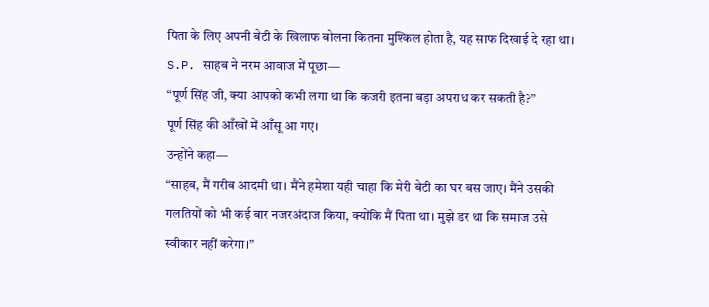पिता के लिए अपनी बेटी के खिलाफ बोलना कितना मुश्किल होता है, यह साफ दिखाई दे रहा था।
S.P. साहब ने नरम आवाज में पूछा—
“पूर्ण सिंह जी, क्या आपको कभी लगा था कि कजरी इतना बड़ा अपराध कर सकती है?”
पूर्ण सिंह की आँखों में आँसू आ गए।
उन्होंने कहा—
“साहब, मैं गरीब आदमी था। मैंने हमेशा यही चाहा कि मेरी बेटी का घर बस जाए। मैंने उसकी गलतियों को भी कई बार नजरअंदाज किया, क्योंकि मैं पिता था। मुझे डर था कि समाज उसे स्वीकार नहीं करेगा।”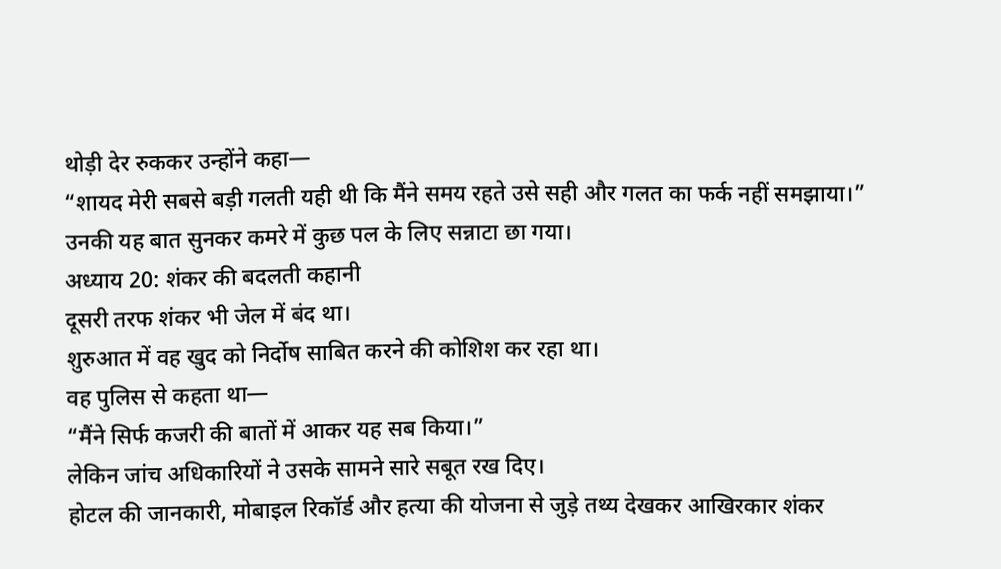थोड़ी देर रुककर उन्होंने कहा—
“शायद मेरी सबसे बड़ी गलती यही थी कि मैंने समय रहते उसे सही और गलत का फर्क नहीं समझाया।”
उनकी यह बात सुनकर कमरे में कुछ पल के लिए सन्नाटा छा गया।
अध्याय 20: शंकर की बदलती कहानी
दूसरी तरफ शंकर भी जेल में बंद था।
शुरुआत में वह खुद को निर्दोष साबित करने की कोशिश कर रहा था।
वह पुलिस से कहता था—
“मैंने सिर्फ कजरी की बातों में आकर यह सब किया।”
लेकिन जांच अधिकारियों ने उसके सामने सारे सबूत रख दिए।
होटल की जानकारी, मोबाइल रिकॉर्ड और हत्या की योजना से जुड़े तथ्य देखकर आखिरकार शंकर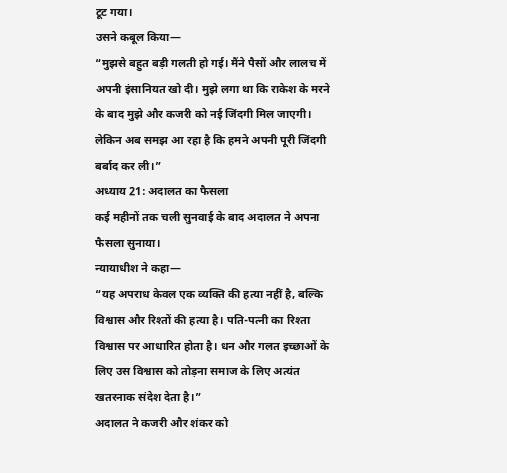टूट गया।
उसने कबूल किया—
“मुझसे बहुत बड़ी गलती हो गई। मैंने पैसों और लालच में अपनी इंसानियत खो दी। मुझे लगा था कि राकेश के मरने के बाद मुझे और कजरी को नई जिंदगी मिल जाएगी। लेकिन अब समझ आ रहा है कि हमने अपनी पूरी जिंदगी बर्बाद कर ली।”
अध्याय 21: अदालत का फैसला
कई महीनों तक चली सुनवाई के बाद अदालत ने अपना फैसला सुनाया।
न्यायाधीश ने कहा—
“यह अपराध केवल एक व्यक्ति की हत्या नहीं है, बल्कि विश्वास और रिश्तों की हत्या है। पति-पत्नी का रिश्ता विश्वास पर आधारित होता है। धन और गलत इच्छाओं के लिए उस विश्वास को तोड़ना समाज के लिए अत्यंत खतरनाक संदेश देता है।”
अदालत ने कजरी और शंकर को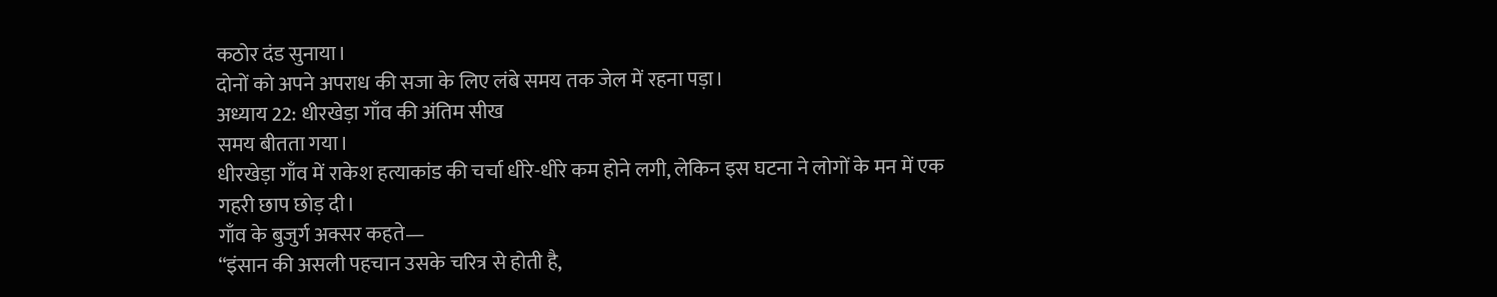कठोर दंड सुनाया।
दोनों को अपने अपराध की सजा के लिए लंबे समय तक जेल में रहना पड़ा।
अध्याय 22: धीरखेड़ा गाँव की अंतिम सीख
समय बीतता गया।
धीरखेड़ा गाँव में राकेश हत्याकांड की चर्चा धीरे-धीरे कम होने लगी, लेकिन इस घटना ने लोगों के मन में एक गहरी छाप छोड़ दी।
गाँव के बुजुर्ग अक्सर कहते—
“इंसान की असली पहचान उसके चरित्र से होती है,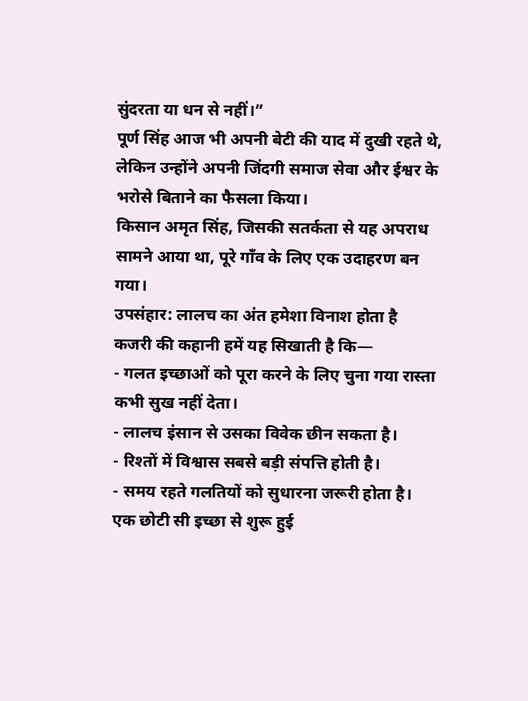सुंदरता या धन से नहीं।”
पूर्ण सिंह आज भी अपनी बेटी की याद में दुखी रहते थे, लेकिन उन्होंने अपनी जिंदगी समाज सेवा और ईश्वर के भरोसे बिताने का फैसला किया।
किसान अमृत सिंह, जिसकी सतर्कता से यह अपराध सामने आया था, पूरे गाँव के लिए एक उदाहरण बन गया।
उपसंहार: लालच का अंत हमेशा विनाश होता है
कजरी की कहानी हमें यह सिखाती है कि—
- गलत इच्छाओं को पूरा करने के लिए चुना गया रास्ता कभी सुख नहीं देता।
- लालच इंसान से उसका विवेक छीन सकता है।
- रिश्तों में विश्वास सबसे बड़ी संपत्ति होती है।
- समय रहते गलतियों को सुधारना जरूरी होता है।
एक छोटी सी इच्छा से शुरू हुई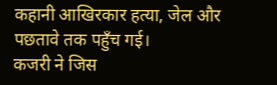कहानी आखिरकार हत्या, जेल और पछतावे तक पहुँच गई।
कजरी ने जिस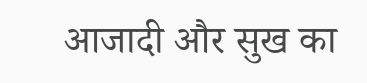आजादी और सुख का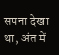सपना देखा था, अंत में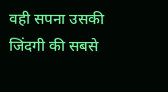वही सपना उसकी जिंदगी की सबसे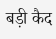बड़ी कैद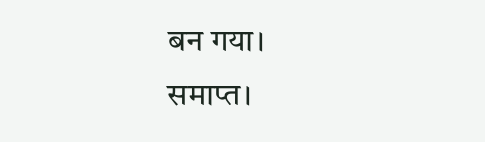बन गया।
समाप्त।